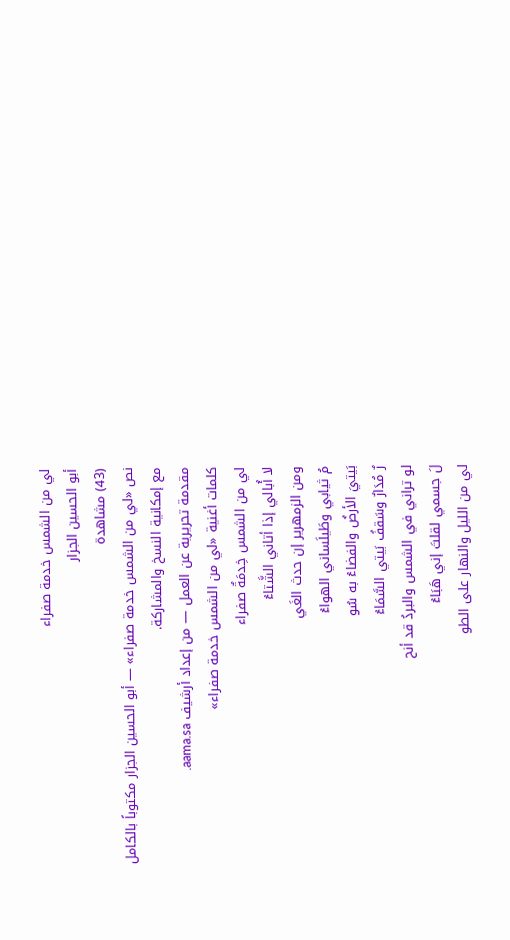لي من الشمس خدمة صفراء
أبو الحسين الجزار
(43) مشاهدة
نص «لي من الشمس خدمة صفراء» — أبو الحسين الجزار مكتوباً بالكامل مع إمكانية النسخ والمشاركة.
مقدمة تحريرية عن العمل — من إعداد أرشيف aama.sa.
كلمات أغنية «لي من الشمس خدمة صفراء»
لي من الشمس خِدمَةٌ صفراء
لا أُبالي إذا أتاني الشَّتاءُ
ومن الزمهرير إن حدث الغَي
مُ ثيابي وطَيلَساني الهواءُ
بَيتيَ الأرضُ والفضاءُ به سُو
رٌ مُدَارٌ وسَقفُ بَيتي السَّمَاءُ
لو تراني في الشمس والبردُ قد أنح
لَ جسمي لقلتَ إني هَبَاءُ
لي من الليل والنهار على الطو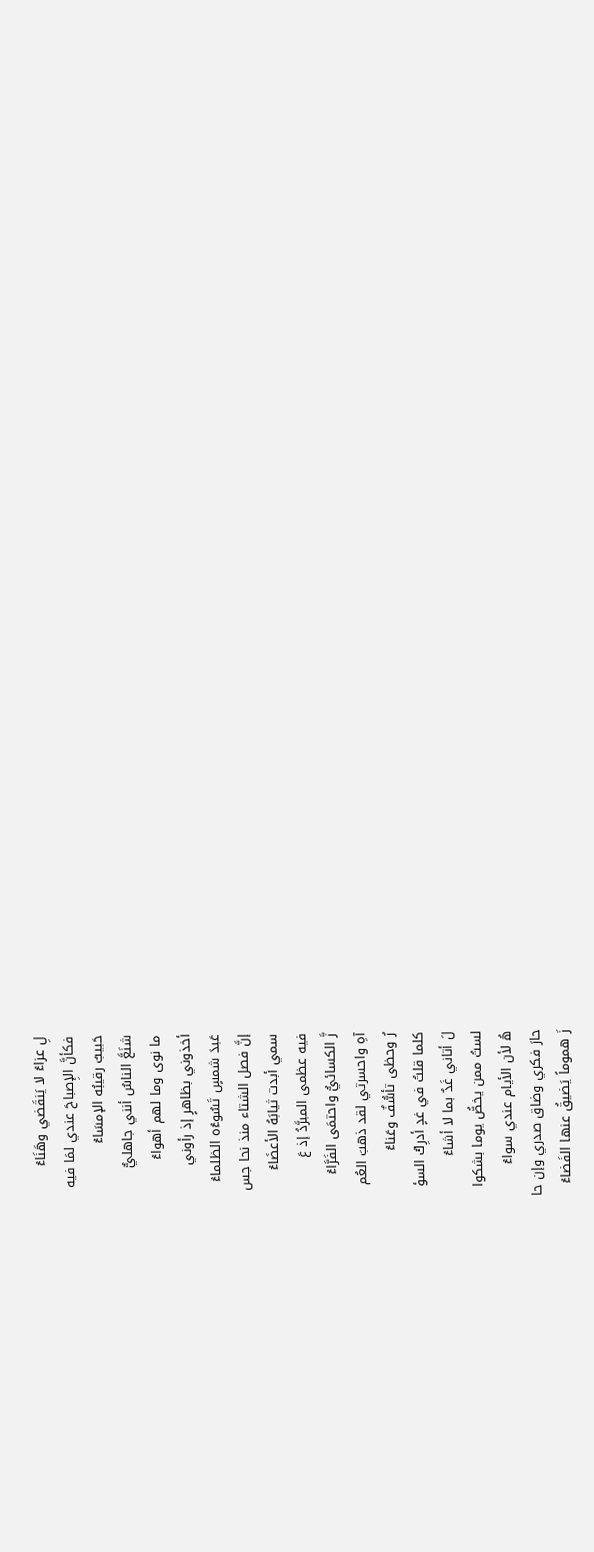لِ عزاءُ لا يَنقَضي وهَنَاءُ
فكأنَّ الإِصباحَ عندي لمَا فيه
حَبيبٌ رقيبُه الإمسَاءُ
شنَعَّ الناسُ أنني جاهليٌّ
ما نوى وما لهم أهواءُ
أخذوني بظاهرٍ إذ رأوني
عَبدَ شمسٍ تَسُوءُه الظلماءُ
إنَّ فصل الشتاء منذ نحا جس
سمي أبدت ثيابَهُ الأعضَاءُ
فيه عظمى المبرَّدُ إذ عَ
زَّ الكسائيُّ واحتمَى الفَرَّاءُ
آهِ واحسرتي لقد ذهبَ العُم
رُ وحظى تأسُّفٌ وعَناءُ
كلما قلتُ في غدٍ أدرِكُ السؤ
لَ أتاني غَدٌ بما لا أشاءُ
لستُ ممن يخصُّ يوما بشكوا
هُ لأن الأيام عندي سواءُ
حارَ فكري وضاق صدري وإن حا
زَ هموماً يَضيقُ عنها الفَضاءُ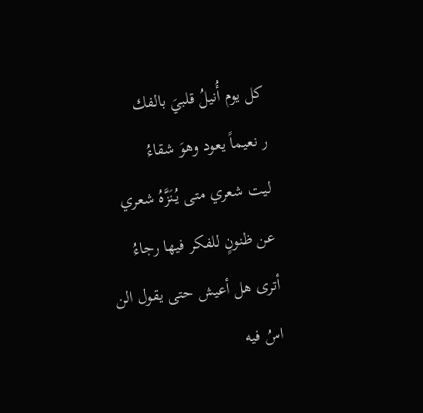كل يوم أُنيلُ قلبيَ بالفك
ر نعيماً يعود وهوَ شقاءُ
ليت شعري متى يُنَزَّهُ شعري
عن ظنونٍ للفكر فيها رجاءُ
أترى هل أعيش حتى يقول الن
اسُ فيه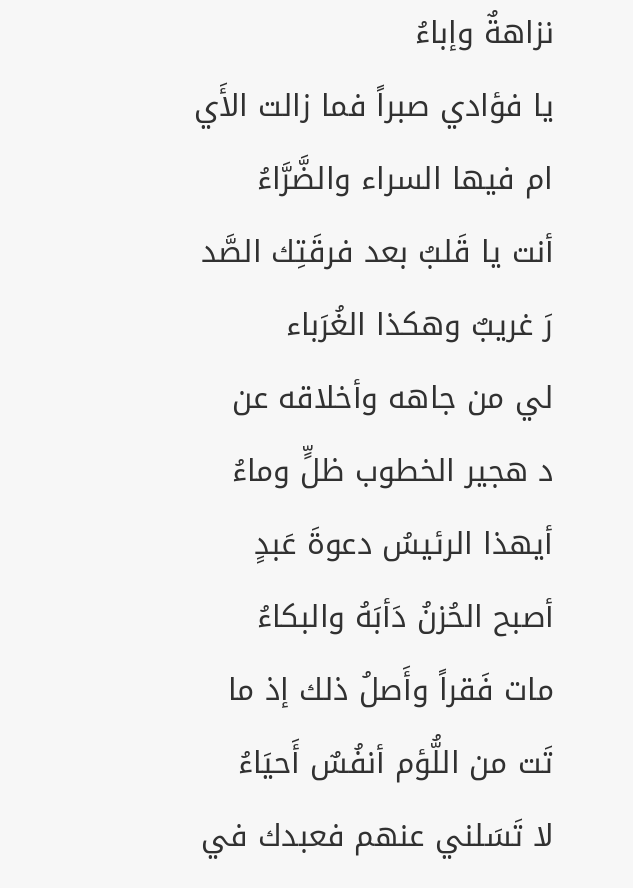نزاهةٌ وإباءُ
يا فؤادي صبراً فما زالت الأَي
ام فيها السراء والضَّرَّاءُ
أنت يا قَلبُ بعد فرقَتِك الصَّد
رَ غريبٌ وهكذا الغُرَباء
لي من جاهه وأخلاقه عن
د هجير الخطوب ظلٍّ وماءُ
أيهذا الرئيسُ دعوةَ عَبدٍ
أصبح الحُزنُ دَأبَهُ والبكاءُ
مات فَقراً وأَصلُ ذلك إذ ما
تَت من اللُّؤم أنفُسٌ أَحيَاءُ
لا تَسَلني عنهم فعبدك في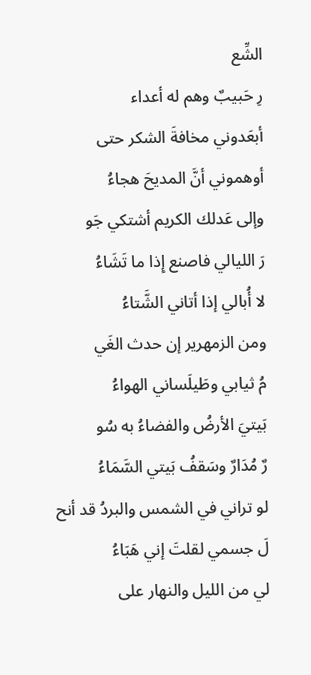الشِّع
رِ حَبيبٌ وهم له أعداء
أبعَدوني مخافةَ الشكر حتى
أوهموني أنَّ المديحَ هجاءُ
وإلى عَدلك الكريم أشتكي جَو
رَ الليالي فاصنع إِذا ما تَشَاءُ
لا أُبالي إذا أتاني الشَّتاءُ
ومن الزمهرير إن حدث الغَي
مُ ثيابي وطَيلَساني الهواءُ
بَيتيَ الأرضُ والفضاءُ به سُو
رٌ مُدَارٌ وسَقفُ بَيتي السَّمَاءُ
لو تراني في الشمس والبردُ قد أنح
لَ جسمي لقلتَ إني هَبَاءُ
لي من الليل والنهار على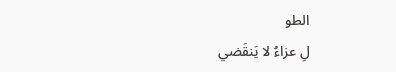الطو
لِ عزاءُ لا يَنقَضي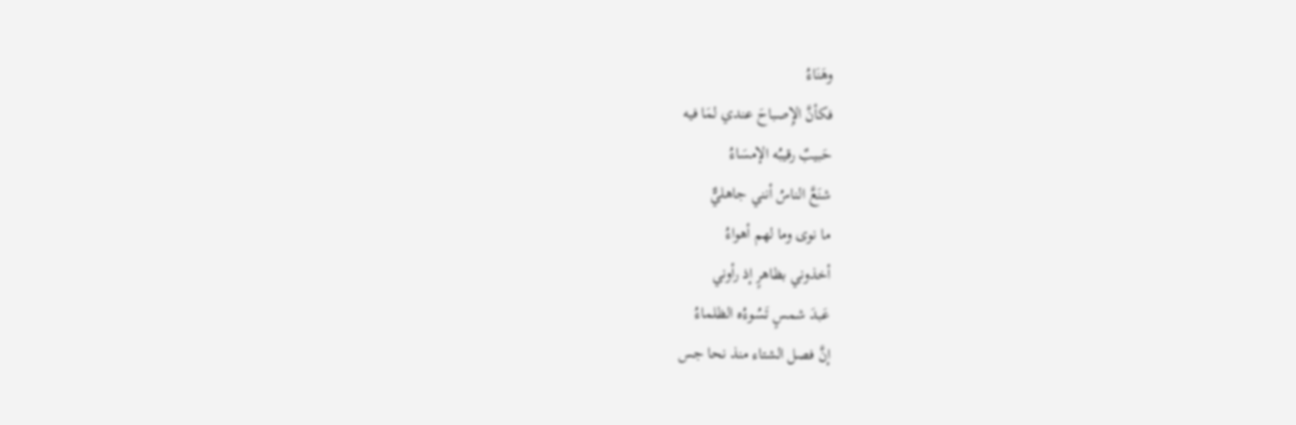وهَنَاءُ
فكأنَّ الإِصباحَ عندي لمَا فيه
حَبيبٌ رقيبُه الإمسَاءُ
شنَعَّ الناسُ أنني جاهليٌّ
ما نوى وما لهم أهواءُ
أخذوني بظاهرٍ إذ رأوني
عَبدَ شمسٍ تَسُوءُه الظلماءُ
إنَّ فصل الشتاء منذ نحا جس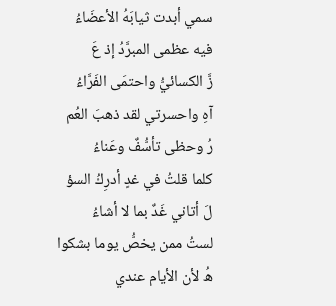سمي أبدت ثيابَهُ الأعضَاءُ
فيه عظمى المبرَّدُ إذ عَ
زَّ الكسائيُّ واحتمَى الفَرَّاءُ
آهِ واحسرتي لقد ذهبَ العُم
رُ وحظى تأسُّفٌ وعَناءُ
كلما قلتُ في غدٍ أدرِكُ السؤ
لَ أتاني غَدٌ بما لا أشاءُ
لستُ ممن يخصُّ يوما بشكوا
هُ لأن الأيام عندي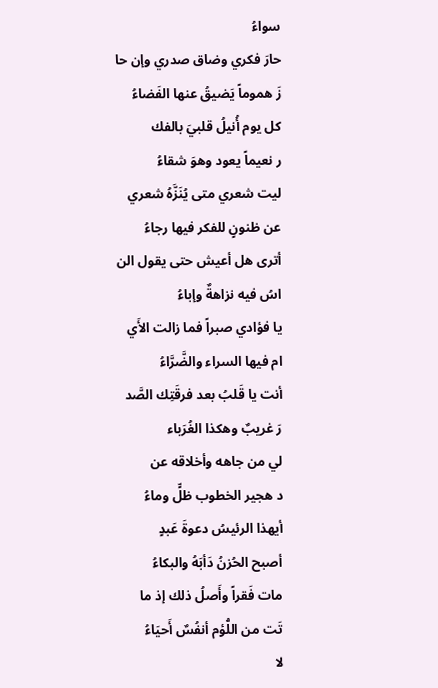سواءُ
حارَ فكري وضاق صدري وإن حا
زَ هموماً يَضيقُ عنها الفَضاءُ
كل يوم أُنيلُ قلبيَ بالفك
ر نعيماً يعود وهوَ شقاءُ
ليت شعري متى يُنَزَّهُ شعري
عن ظنونٍ للفكر فيها رجاءُ
أترى هل أعيش حتى يقول الن
اسُ فيه نزاهةٌ وإباءُ
يا فؤادي صبراً فما زالت الأَي
ام فيها السراء والضَّرَّاءُ
أنت يا قَلبُ بعد فرقَتِك الصَّد
رَ غريبٌ وهكذا الغُرَباء
لي من جاهه وأخلاقه عن
د هجير الخطوب ظلٍّ وماءُ
أيهذا الرئيسُ دعوةَ عَبدٍ
أصبح الحُزنُ دَأبَهُ والبكاءُ
مات فَقراً وأَصلُ ذلك إذ ما
تَت من اللُّؤم أنفُسٌ أَحيَاءُ
لا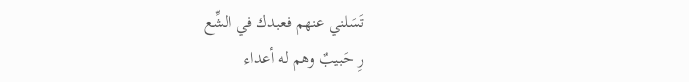تَسَلني عنهم فعبدك في الشِّع
رِ حَبيبٌ وهم له أعداء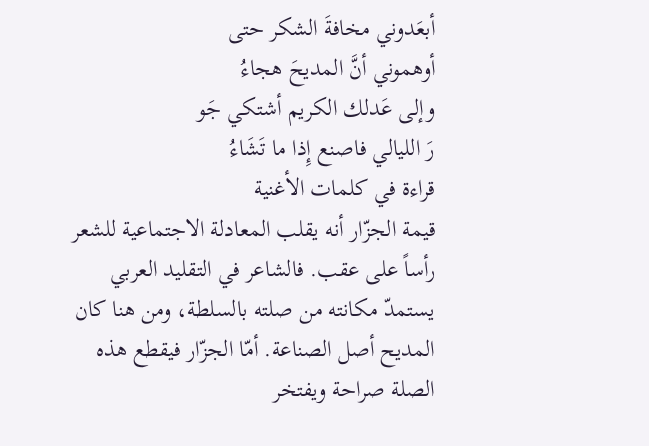أبعَدوني مخافةَ الشكر حتى
أوهموني أنَّ المديحَ هجاءُ
وإلى عَدلك الكريم أشتكي جَو
رَ الليالي فاصنع إِذا ما تَشَاءُ
قراءة في كلمات الأغنية
قيمة الجزّار أنه يقلب المعادلة الاجتماعية للشعر رأساً على عقب. فالشاعر في التقليد العربي يستمدّ مكانته من صلته بالسلطة، ومن هنا كان المديح أصل الصناعة. أمّا الجزّار فيقطع هذه الصلة صراحة ويفتخر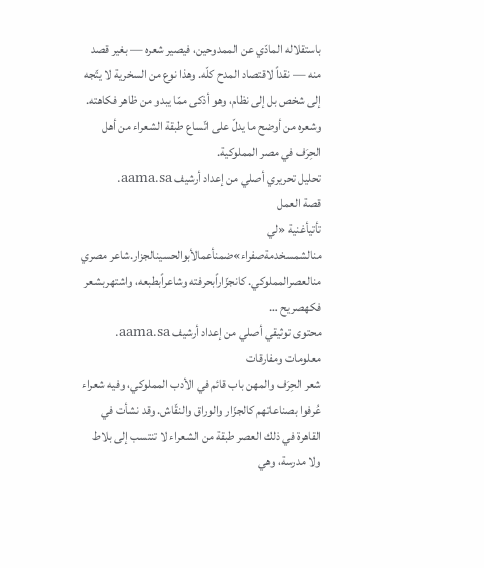باستقلاله المادّي عن الممدوحين، فيصير شعره — بغير قصد منه — نقداً لاقتصاد المدح كلّه. وهذا نوع من السخرية لا يتّجه إلى شخص بل إلى نظام، وهو أذكى ممّا يبدو من ظاهر فكاهته. وشعره من أوضح ما يدلّ على اتّساع طبقة الشعراء من أهل الحِرَف في مصر المملوكية.
تحليل تحريري أصلي من إعداد أرشيف aama.sa.
قصة العمل
تأتيأغنية «لي منالشمسخدمةصفراء»ضمنأعمالأبوالحسينالجزار.شاعر مصري منالعصرالمملوكي. كانجزّاراًبحرفته وشاعراًبطبعه، واشتهربشعر فكهصريح …
محتوى توثيقي أصلي من إعداد أرشيف aama.sa.
معلومات ومفارقات
شعر الحِرَف والمهن باب قائم في الأدب المملوكي، وفيه شعراء عُرفوا بصناعاتهم كالجزّار والوراق والنقّاش. وقد نشأت في القاهرة في ذلك العصر طبقة من الشعراء لا تنتسب إلى بلاط ولا مدرسة، وهي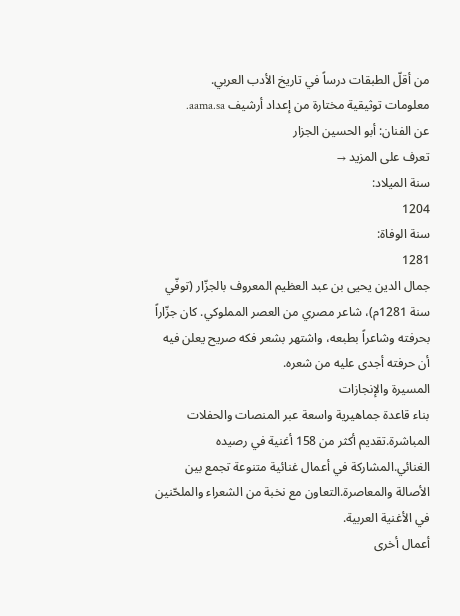من أقلّ الطبقات درساً في تاريخ الأدب العربي.
معلومات توثيقية مختارة من إعداد أرشيف aama.sa.
عن الفنان: أبو الحسين الجزار
تعرف على المزيد →
سنة الميلاد:
1204
سنة الوفاة:
1281
جمال الدين يحيى بن عبد العظيم المعروف بالجزّار (توفّي سنة 1281م)، شاعر مصري من العصر المملوكي. كان جزّاراً بحرفته وشاعراً بطبعه، واشتهر بشعر فكه صريح يعلن فيه أن حرفته أجدى عليه من شعره.
المسيرة والإنجازات
بناء قاعدة جماهيرية واسعة عبر المنصات والحفلات المباشرة.تقديم أكثر من 158 أغنية في رصيده الغنائي.المشاركة في أعمال غنائية متنوعة تجمع بين الأصالة والمعاصرة.التعاون مع نخبة من الشعراء والملحّنين في الأغنية العربية.
أعمال أخرى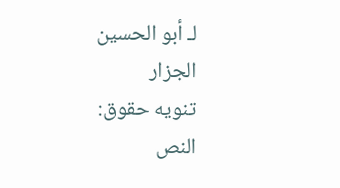لـ أبو الحسين الجزار
تنويه حقوق:
النص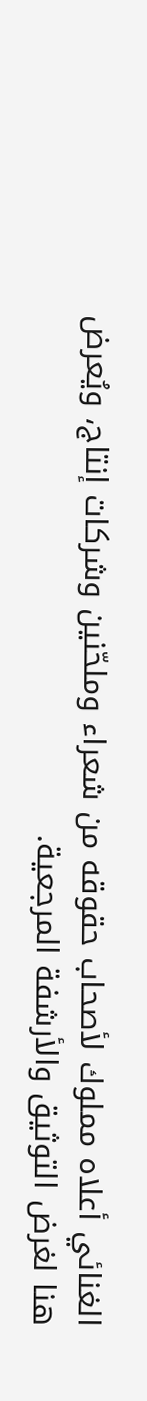الغنائي أعلاه مملوك لأصحاب حقوقه من شعراء وملحّنين وشركات إنتاج، ويُعرض هنا لغرض التوثيق والأرشفة المرجعية.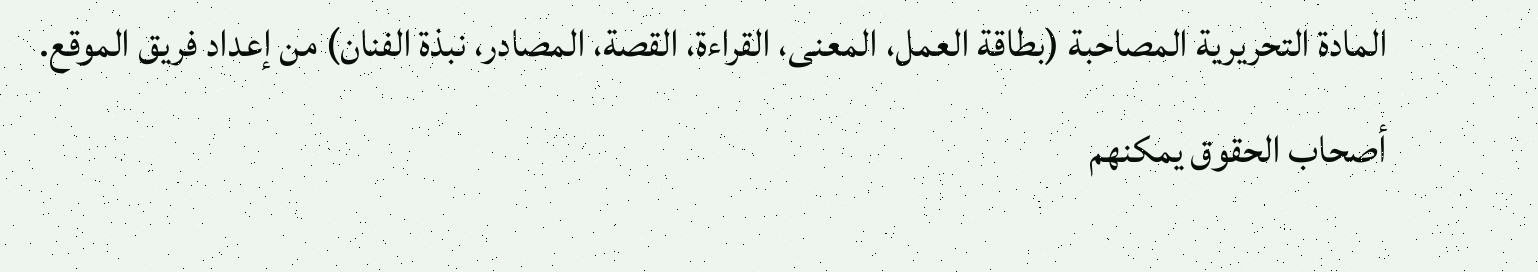المادة التحريرية المصاحبة (بطاقة العمل، المعنى، القراءة، القصة، المصادر، نبذة الفنان) من إعداد فريق الموقع.
أصحاب الحقوق يمكنهم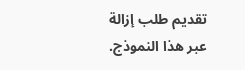تقديم طلب إزالة عبر هذا النموذج.